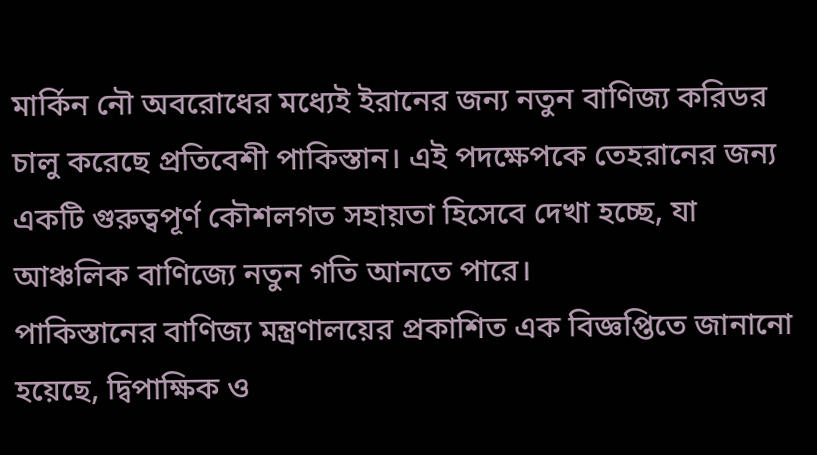মার্কিন নৌ অবরোধের মধ্যেই ইরানের জন্য নতুন বাণিজ্য করিডর চালু করেছে প্রতিবেশী পাকিস্তান। এই পদক্ষেপকে তেহরানের জন্য একটি গুরুত্বপূর্ণ কৌশলগত সহায়তা হিসেবে দেখা হচ্ছে, যা আঞ্চলিক বাণিজ্যে নতুন গতি আনতে পারে।
পাকিস্তানের বাণিজ্য মন্ত্রণালয়ের প্রকাশিত এক বিজ্ঞপ্তিতে জানানো হয়েছে, দ্বিপাক্ষিক ও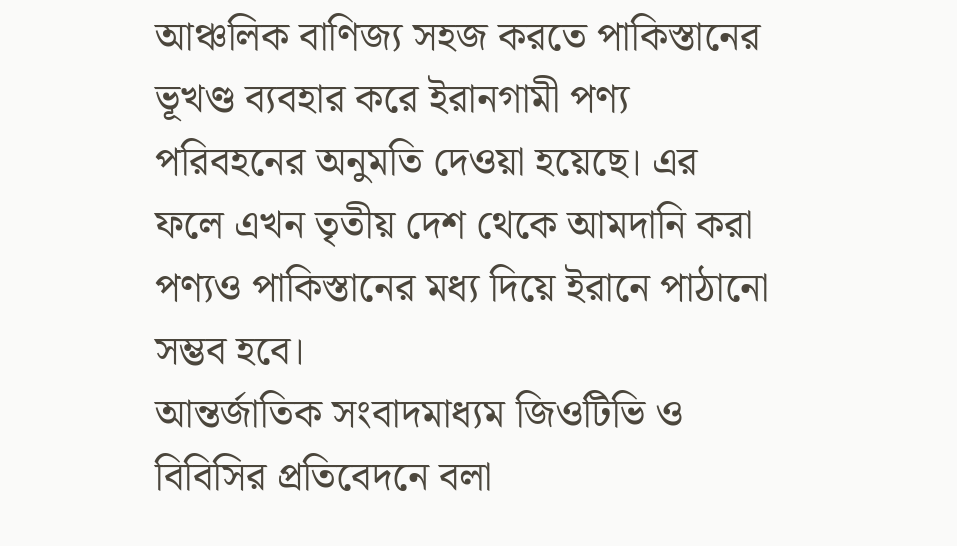আঞ্চলিক বাণিজ্য সহজ করতে পাকিস্তানের ভূখণ্ড ব্যবহার করে ইরানগামী পণ্য পরিবহনের অনুমতি দেওয়া হয়েছে। এর ফলে এখন তৃতীয় দেশ থেকে আমদানি করা পণ্যও পাকিস্তানের মধ্য দিয়ে ইরানে পাঠানো সম্ভব হবে।
আন্তর্জাতিক সংবাদমাধ্যম জিওটিভি ও বিবিসির প্রতিবেদনে বলা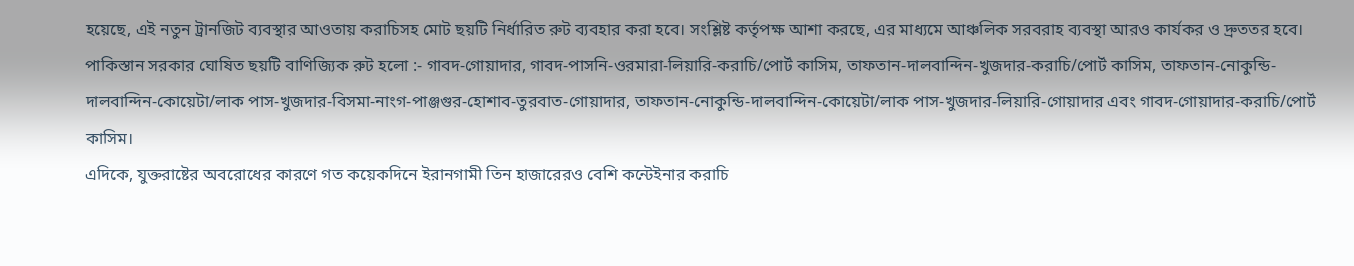হয়েছে, এই নতুন ট্রানজিট ব্যবস্থার আওতায় করাচিসহ মোট ছয়টি নির্ধারিত রুট ব্যবহার করা হবে। সংশ্লিষ্ট কর্তৃপক্ষ আশা করছে, এর মাধ্যমে আঞ্চলিক সরবরাহ ব্যবস্থা আরও কার্যকর ও দ্রুততর হবে।
পাকিস্তান সরকার ঘোষিত ছয়টি বাণিজ্যিক রুট হলো :- গাবদ-গোয়াদার, গাবদ-পাসনি-ওরমারা-লিয়ারি-করাচি/পোর্ট কাসিম, তাফতান-দালবান্দিন-খুজদার-করাচি/পোর্ট কাসিম, তাফতান-নোকুন্ডি-দালবান্দিন-কোয়েটা/লাক পাস-খুজদার-বিসমা-নাংগ-পাঞ্জগুর-হোশাব-তুরবাত-গোয়াদার, তাফতান-নোকুন্ডি-দালবান্দিন-কোয়েটা/লাক পাস-খুজদার-লিয়ারি-গোয়াদার এবং গাবদ-গোয়াদার-করাচি/পোর্ট কাসিম।
এদিকে, যুক্তরাষ্টের অবরোধের কারণে গত কয়েকদিনে ইরানগামী তিন হাজারেরও বেশি কন্টেইনার করাচি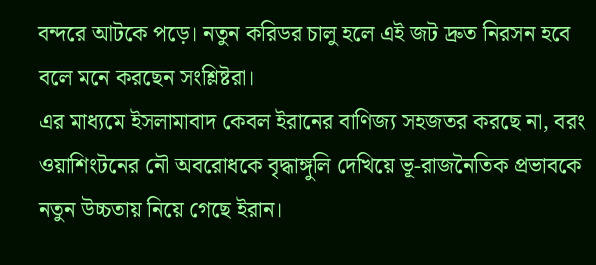বন্দরে আটকে পড়ে। নতুন করিডর চালু হলে এই জট দ্রুত নিরসন হবে বলে মনে করছেন সংশ্লিষ্টরা।
এর মাধ্যমে ইসলামাবাদ কেবল ইরানের বাণিজ্য সহজতর করছে না, বরং ওয়াশিংটনের নৌ অবরোধকে বৃদ্ধাঙ্গুলি দেখিয়ে ভূ-রাজনৈতিক প্রভাবকে নতুন উচ্চতায় নিয়ে গেছে ইরান।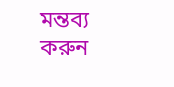মন্তব্য করুন